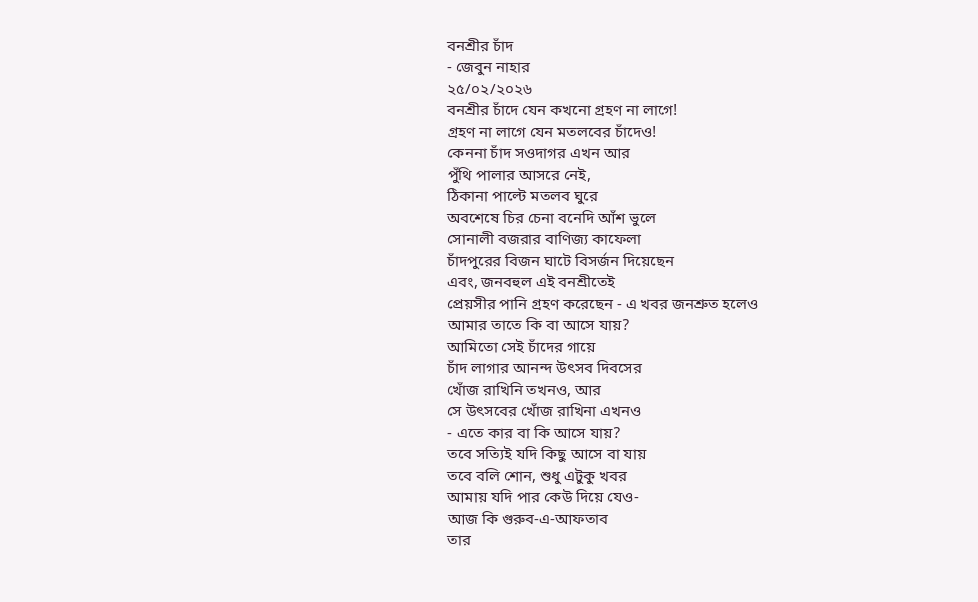বনশ্রীর চাঁদ
- জেবুন নাহার
২৫/০২/২০২৬
বনশ্রীর চাঁদে যেন কখনো গ্রহণ না লাগে!
গ্রহণ না লাগে যেন মতলবের চাঁদেও!
কেননা চাঁদ সওদাগর এখন আর
পুঁথি পালার আসরে নেই,
ঠিকানা পাল্টে মতলব ঘুরে
অবশেষে চির চেনা বনেদি আঁশ ভুলে
সোনালী বজরার বাণিজ্য কাফেলা
চাঁদপুরের বিজন ঘাটে বিসর্জন দিয়েছেন
এবং, জনবহুল এই বনশ্রীতেই
প্রেয়সীর পানি গ্রহণ করেছেন - এ খবর জনশ্রুত হলেও
আমার তাতে কি বা আসে যায়?
আমিতো সেই চাঁদের গায়ে
চাঁদ লাগার আনন্দ উৎসব দিবসের
খোঁজ রাখিনি তখনও, আর
সে উৎসবের খোঁজ রাখিনা এখনও
- এতে কার বা কি আসে যায়?
তবে সত্যিই যদি কিছু আসে বা যায়
তবে বলি শোন, শুধু এটুকু খবর
আমায় যদি পার কেউ দিয়ে যেও-
আজ কি গুরুব-এ-আফতাব
তার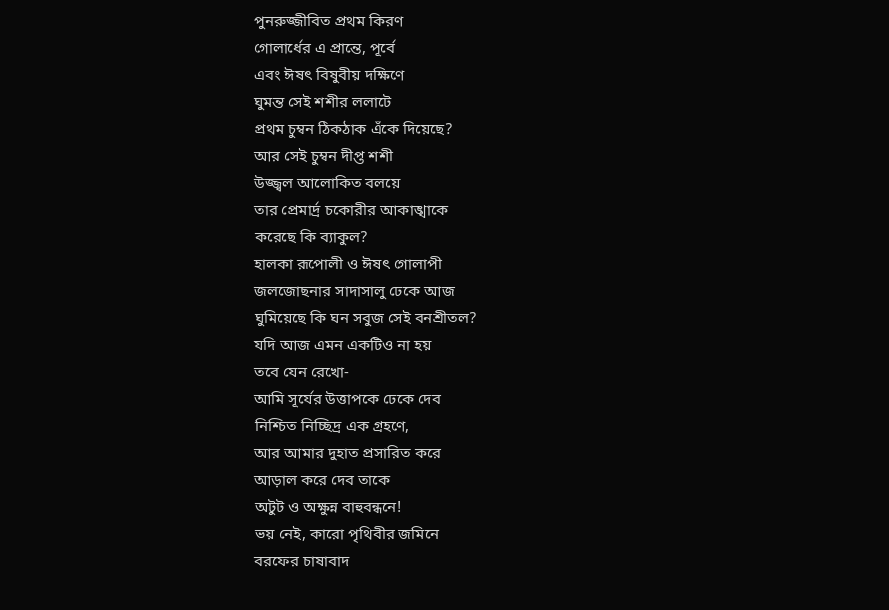পুনরুজ্জীবিত প্রথম কিরণ
গোলার্ধের এ প্রান্তে, পূর্বে
এবং ঈষৎ বিষুবীয় দক্ষিণে
ঘুমন্ত সেই শশীর ললাটে
প্রথম চুম্বন ঠিকঠাক এঁকে দিয়েছে?
আর সেই চুম্বন দীপ্ত শশী
উজ্জ্বল আলোকিত বলয়ে
তার প্রেমার্দ্র চকোরীর আকাঙ্খাকে
করেছে কি ব্যাকুল?
হালকা রূপোলী ও ঈষৎ গোলাপী
জলজোছনার সাদাসালু ঢেকে আজ
ঘুমিয়েছে কি ঘন সবুজ সেই বনশ্রীতল?
যদি আজ এমন একটিও না হয়
তবে যেন রেখো-
আমি সূর্যের উত্তাপকে ঢেকে দেব
নিশ্চিত নিচ্ছিদ্র এক গ্রহণে,
আর আমার দুহাত প্রসারিত করে
আড়াল করে দেব তাকে
অটুট ও অক্ষুন্ন বাহুবন্ধনে!
ভয় নেই, কারো পৃথিবীর জমিনে
বরফের চাষাবাদ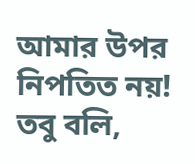আমার উপর নিপতিত নয়!
তবু বলি,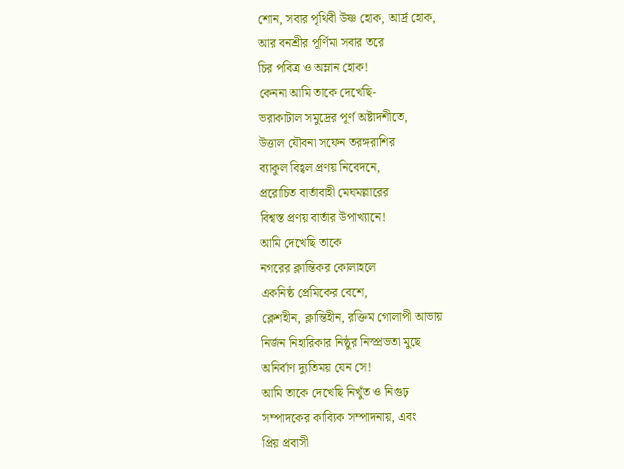শোন, সবার পৃথিবী উষ্ণ হোক, আর্দ্র হোক,
আর বনশ্রীর পূর্ণিমা সবার তরে
চির পবিত্র ও অম্লান হোক!
কেননা আমি তাকে দেখেছি-
ভরাকাটাল সমুদ্রের পূর্ণ অষ্টাদশীতে,
উত্তাল যৌবনা সফেন তরঙ্গরাশির
ব্যাকুল বিহ্বল প্রণয় নিবেদনে,
প্ররোচিত বার্তাবাহী মেঘমল্লারের
বিশ্বস্ত প্রণয় বার্তার উপাখ্যানে!
আমি দেখেছি তাকে
নগরের ক্লান্তিকর কোলাহলে
একনিষ্ঠ প্রেমিকের বেশে,
ক্লেশহীন, ক্লান্তিহীন, রক্তিম গোলাপী আভায়
নির্জন নিহারিকার নিষ্ঠুর নিস্প্রভতা মুছে
অনির্বাণ দ্যুতিময় যেন সে!
আমি তাকে দেখেছি নিখুঁত ও নিগুঢ়
সম্পাদকের কাব্যিক সম্পাদনায়, এবং
প্রিয় প্রবাসী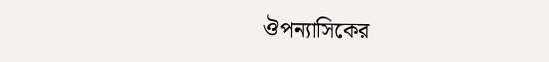ঔপন্যাসিকের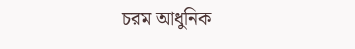চরম আধুনিক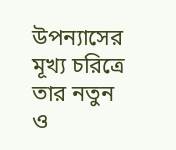উপন্যাসের মূখ্য চরিত্রে
তার নতুন ও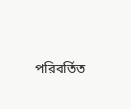পরিবর্তিত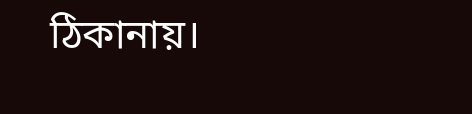ঠিকানায়।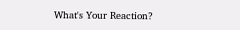What's Your Reaction?